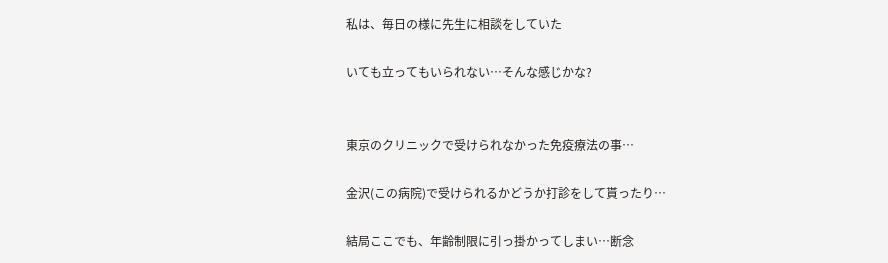私は、毎日の様に先生に相談をしていた

いても立ってもいられない…そんな感じかな?


東京のクリニックで受けられなかった免疫療法の事…

金沢(この病院)で受けられるかどうか打診をして貰ったり…

結局ここでも、年齢制限に引っ掛かってしまい…断念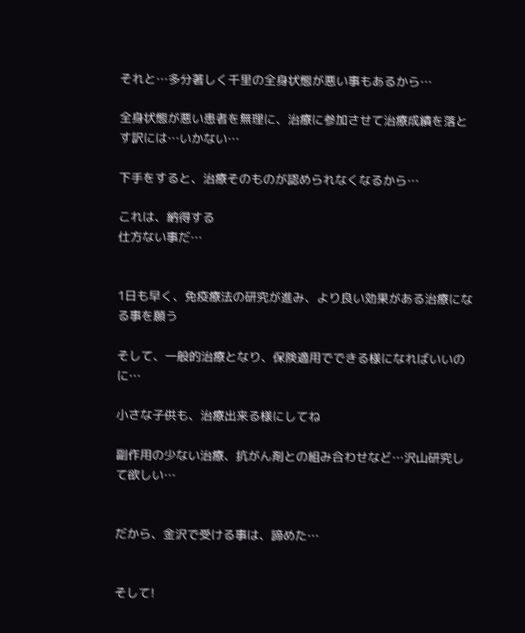それと…多分著しく千里の全身状態が悪い事もあるから…

全身状態が悪い患者を無理に、治療に参加させて治療成績を落とす訳には…いかない…

下手をすると、治療そのものが認められなくなるから…

これは、納得する
仕方ない事だ…


1日も早く、免疫療法の研究が進み、より良い効果がある治療になる事を願う

そして、一般的治療となり、保険適用でできる様になればいいのに…

小さな子供も、治療出来る様にしてね

副作用の少ない治療、抗がん剤との組み合わせなど…沢山研究して欲しい…


だから、金沢で受ける事は、諦めた…


そして!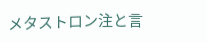メタストロン注と言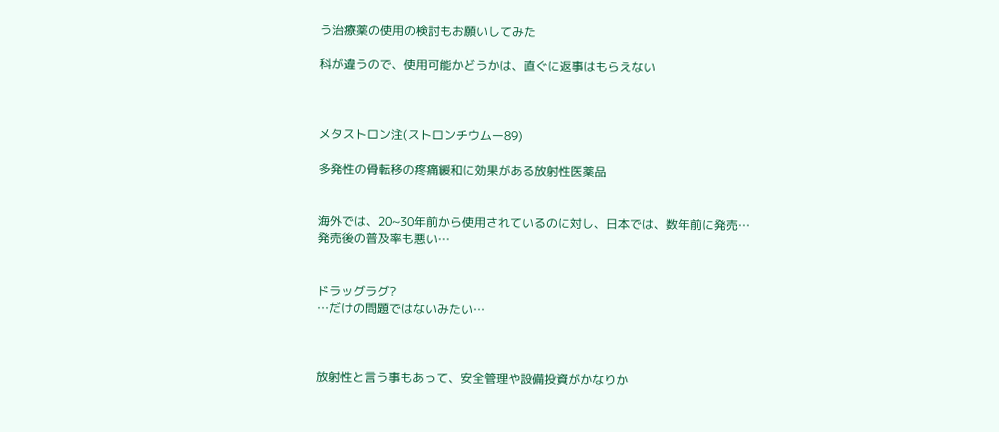う治療薬の使用の検討もお願いしてみた

科が違うので、使用可能かどうかは、直ぐに返事はもらえない



メタストロン注(ストロンチウムー89)

多発性の骨転移の疼痛緩和に効果がある放射性医薬品


海外では、20~30年前から使用されているのに対し、日本では、数年前に発売…
発売後の普及率も悪い…


ドラッグラグ?
…だけの問題ではないみたい…



放射性と言う事もあって、安全管理や設備投資がかなりか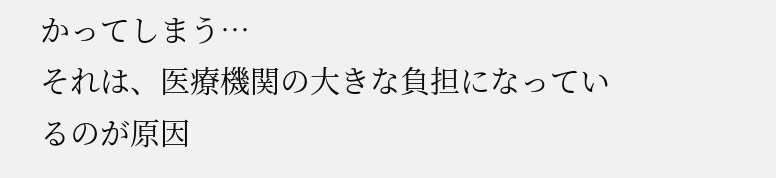かってしまう…
それは、医療機関の大きな負担になっているのが原因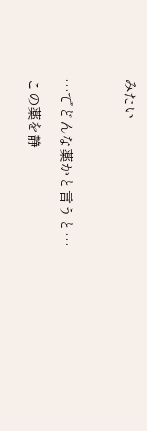みたい



…でどんな薬かと言うと…

この薬を静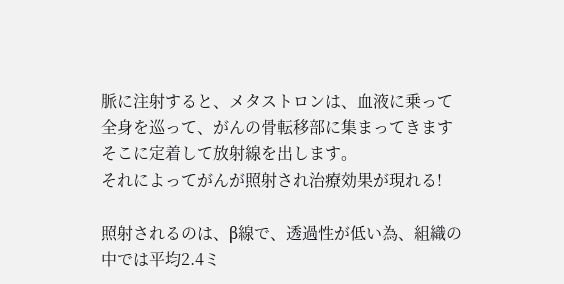脈に注射すると、メタストロンは、血液に乗って全身を巡って、がんの骨転移部に集まってきます
そこに定着して放射線を出します。
それによってがんが照射され治療効果が現れる!

照射されるのは、β線で、透過性が低い為、組織の中では平均2.4ミ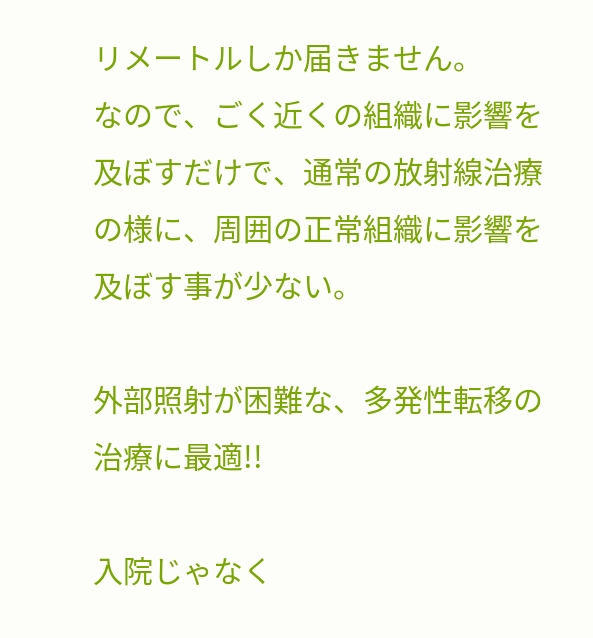リメートルしか届きません。
なので、ごく近くの組織に影響を及ぼすだけで、通常の放射線治療の様に、周囲の正常組織に影響を及ぼす事が少ない。

外部照射が困難な、多発性転移の治療に最適!!

入院じゃなく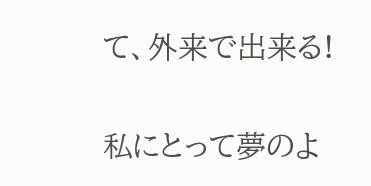て、外来で出来る!


私にとって夢のよ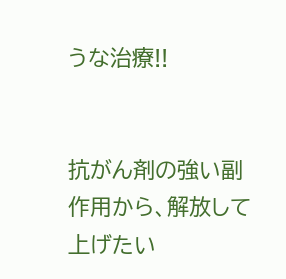うな治療!!


抗がん剤の強い副作用から、解放して上げたい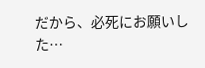だから、必死にお願いした…